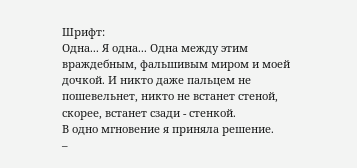Шрифт:
Одна... Я одна... Одна между этим враждебным, фальшивым миром и моей дочкой. И никто даже пальцем не пошевельнет, никто не встанет стеной, скорее, встанет сзади - стенкой.
В одно мгновение я приняла решение.
–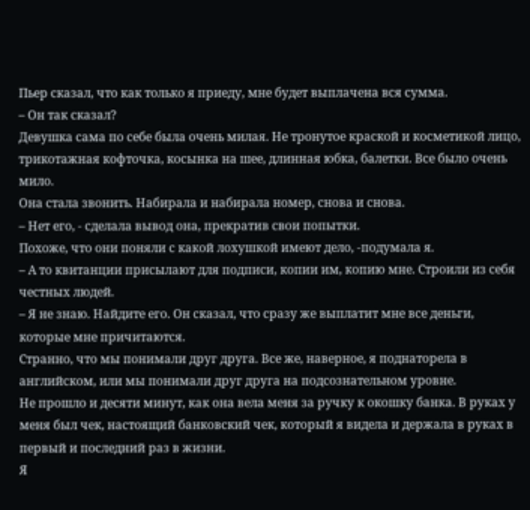Пьер сказал, что как только я приеду, мне будет выплачена вся сумма.
– Он так сказал?
Девушка сама по себе была очень милая. Не тронутое краской и косметикой лицо, трикотажная кофточка, косынка на шее, длинная юбка, балетки. Все было очень мило.
Она стала звонить. Набирала и набирала номер, снова и снова.
– Нет его, - сделала вывод она, прекратив свои попытки.
Похоже, что они поняли с какой лохушкой имеют дело, -подумала я.
– А то квитанции присылают для подписи, копии им, копию мне. Строили из себя честных людей.
– Я не знаю. Найдите его. Он сказал, что сразу же выплатит мне все деньги, которые мне причитаются.
Странно, что мы понимали друг друга. Все же, наверное, я поднаторела в английском, или мы понимали друг друга на подсознательном уровне.
Не прошло и десяти минут, как она вела меня за ручку к окошку банка. В руках у меня был чек, настоящий банковский чек, который я видела и держала в руках в первый и последний раз в жизни.
Я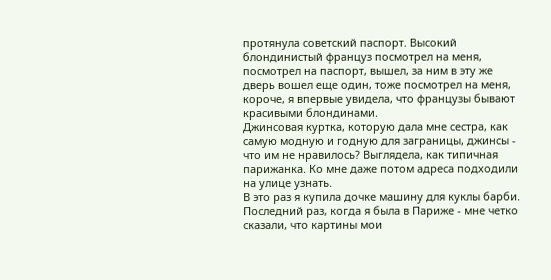протянула советский паспорт. Высокий блондинистый француз посмотрел на меня, посмотрел на паспорт, вышел, за ним в эту же дверь вошел еще один, тоже посмотрел на меня, короче, я впервые увидела, что французы бывают красивыми блондинами.
Джинсовая куртка, которую дала мне сестра, как самую модную и годную для заграницы, джинсы - что им не нравилось? Выглядела, как типичная парижанка. Ко мне даже потом адреса подходили на улице узнать.
В это раз я купила дочке машину для куклы барби.
Последний раз, когда я была в Париже - мне четко сказали, что картины мои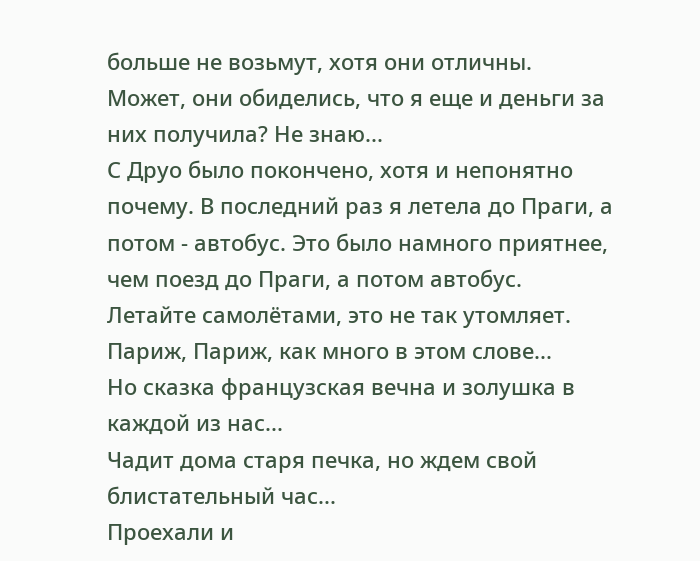больше не возьмут, хотя они отличны.
Может, они обиделись, что я еще и деньги за них получила? Не знаю...
С Друо было покончено, хотя и непонятно почему. В последний раз я летела до Праги, а потом - автобус. Это было намного приятнее, чем поезд до Праги, а потом автобус. Летайте самолётами, это не так утомляет.
Париж, Париж, как много в этом слове...
Но сказка французская вечна и золушка в каждой из нас...
Чадит дома старя печка, но ждем свой блистательный час...
Проехали и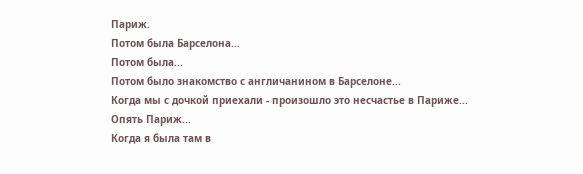Париж.
Потом была Барселона...
Потом была...
Потом было знакомство с англичанином в Барселоне...
Когда мы с дочкой приехали - произошло это несчастье в Париже...
Опять Париж...
Когда я была там в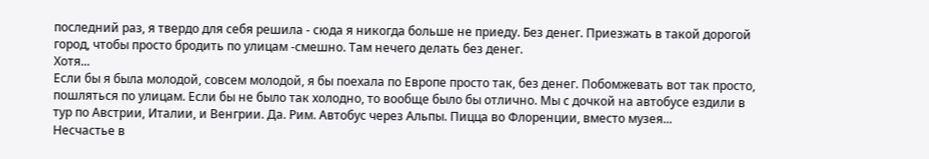последний раз, я твердо для себя решила - сюда я никогда больше не приеду. Без денег. Приезжать в такой дорогой город, чтобы просто бродить по улицам -смешно. Там нечего делать без денег.
Хотя...
Если бы я была молодой, совсем молодой, я бы поехала по Европе просто так, без денег. Побомжевать вот так просто, пошляться по улицам. Если бы не было так холодно, то вообще было бы отлично. Мы с дочкой на автобусе ездили в тур по Австрии, Италии, и Венгрии. Да. Рим. Автобус через Альпы. Пицца во Флоренции, вместо музея...
Несчастье в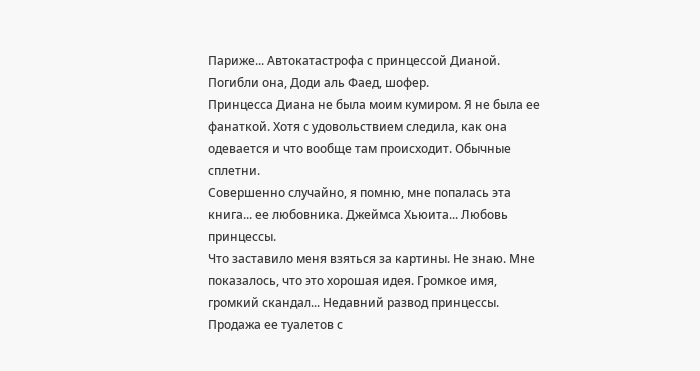Париже... Автокатастрофа с принцессой Дианой.
Погибли она, Доди аль Фаед, шофер.
Принцесса Диана не была моим кумиром. Я не была ее фанаткой. Хотя с удовольствием следила, как она одевается и что вообще там происходит. Обычные сплетни.
Совершенно случайно, я помню, мне попалась эта книга... ее любовника. Джеймса Хьюита... Любовь принцессы.
Что заставило меня взяться за картины. Не знаю. Мне показалось, что это хорошая идея. Громкое имя, громкий скандал... Недавний развод принцессы. Продажа ее туалетов с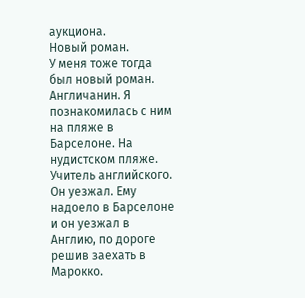аукциона.
Новый роман.
У меня тоже тогда был новый роман. Англичанин. Я познакомилась с ним на пляже в Барселоне. На нудистском пляже. Учитель английского. Он уезжал. Ему надоело в Барселоне и он уезжал в Англию, по дороге решив заехать в Марокко.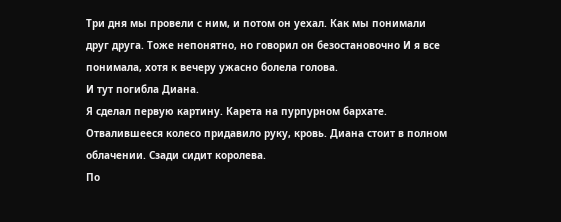Три дня мы провели с ним, и потом он уехал. Как мы понимали друг друга. Тоже непонятно, но говорил он безостановочно И я все понимала, хотя к вечеру ужасно болела голова.
И тут погибла Диана.
Я сделал первую картину. Карета на пурпурном бархате. Отвалившееся колесо придавило руку, кровь. Диана стоит в полном облачении. Сзади сидит королева.
По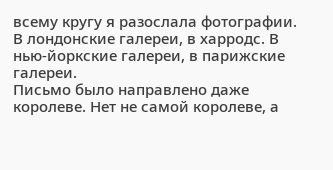всему кругу я разослала фотографии. В лондонские галереи, в харродс. В нью-йоркские галереи, в парижские галереи.
Письмо было направлено даже королеве. Нет не самой королеве, а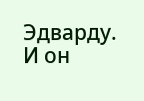Эдварду. И он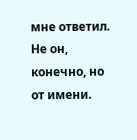мне ответил. Не он, конечно, но от имени.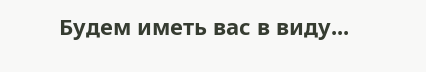Будем иметь вас в виду...